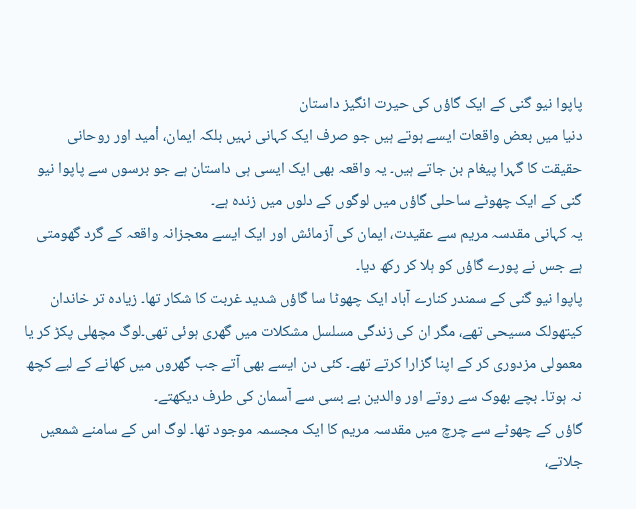پاپوا نیو گنی کے ایک گاؤں کی حیرت انگیز داستان
دنیا میں بعض واقعات ایسے ہوتے ہیں جو صرف ایک کہانی نہیں بلکہ ایمان، اْمید اور روحانی حقیقت کا گہرا پیغام بن جاتے ہیں۔ یہ واقعہ بھی ایک ایسی ہی داستان ہے جو برسوں سے پاپوا نیو گنی کے ایک چھوٹے ساحلی گاؤں میں لوگوں کے دلوں میں زندہ ہے۔
یہ کہانی مقدسہ مریم سے عقیدت، ایمان کی آزمائش اور ایک ایسے معجزانہ واقعہ کے گرد گھومتی ہے جس نے پورے گاؤں کو ہلا کر رکھ دیا۔
پاپوا نیو گنی کے سمندر کنارے آباد ایک چھوٹا سا گاؤں شدید غربت کا شکار تھا۔ زیادہ تر خاندان کیتھولک مسیحی تھے، مگر ان کی زندگی مسلسل مشکلات میں گھری ہوئی تھی۔لوگ مچھلی پکڑ کر یا معمولی مزدوری کر کے اپنا گزارا کرتے تھے۔ کئی دن ایسے بھی آتے جب گھروں میں کھانے کے لیے کچھ نہ ہوتا۔ بچے بھوک سے روتے اور والدین بے بسی سے آسمان کی طرف دیکھتے۔
گاؤں کے چھوٹے سے چرچ میں مقدسہ مریم کا ایک مجسمہ موجود تھا۔ لوگ اس کے سامنے شمعیں جلاتے،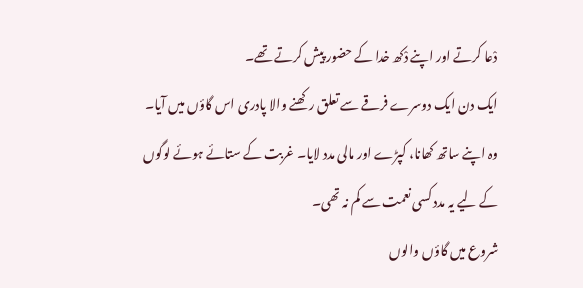دْعا کرتے اور اپنے دْکھ خدا کے حضور پیش کرتے تھے۔
ایک دن ایک دوسرے فرقے سے تعلق رکھنے والا پادری اس گاؤں میں آیا۔ وہ اپنے ساتھ کھانا، کپڑے اور مالی مدد لایا۔ غربت کے ستائے ہوئے لوگوں کے لیے یہ مدد کسی نعمت سے کم نہ تھی۔
شروع میں گاؤں والوں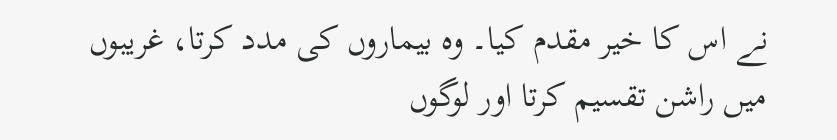نے اس کا خیر مقدم کیا۔ وہ بیماروں کی مدد کرتا، غریبوں میں راشن تقسیم کرتا اور لوگوں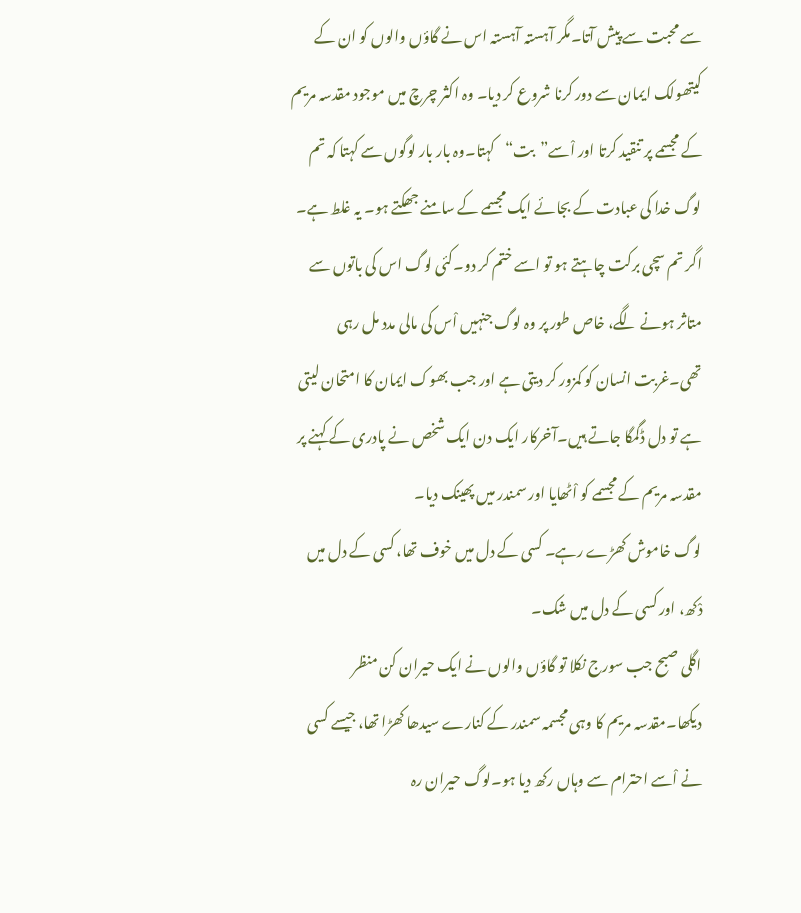سے محبت سے پیش آتا۔مگر آہستہ آہستہ اس نے گاؤں والوں کو ان کے کیتھولک ایمان سے دور کرنا شروع کر دیا۔ وہ اکثر چرچ میں موجود مقدسہ مریم کے مجسمے پر تنقید کرتا اور اْسے”بت“کہتا۔وہ بار بار لوگوں سے کہتا کہ تم لوگ خدا کی عبادت کے بجائے ایک مجسمے کے سامنے جھکتے ہو۔ یہ غلط ہے۔ اگر تم سچی برکت چاہتے ہو تو اسے ختم کر دو۔کئی لوگ اس کی باتوں سے متاثر ہونے لگے، خاص طور پر وہ لوگ جنہیں اْس کی مالی مدد مل رہی تھی۔غربت انسان کو کمزور کر دیتی ہے اور جب بھوک ایمان کا امتحان لیتی ہے تو دل ڈگمگا جاتے ہیں۔آخرکار ایک دن ایک شخص نے پادری کے کہنے پر مقدسہ مریم کے مجسمے کو اْٹھایا اور سمندر میں پھینک دیا۔
لوگ خاموش کھڑے رہے۔ کسی کے دل میں خوف تھا، کسی کے دل میں دْکھ، اور کسی کے دل میں شک۔
اگلی صبح جب سورج نکلا تو گاؤں والوں نے ایک حیران کن منظر دیکھا۔مقدسہ مریم کا وہی مجسمہ سمندر کے کنارے سیدھا کھڑا تھا، جیسے کسی نے اْسے احترام سے وہاں رکھ دیا ہو۔لوگ حیران رہ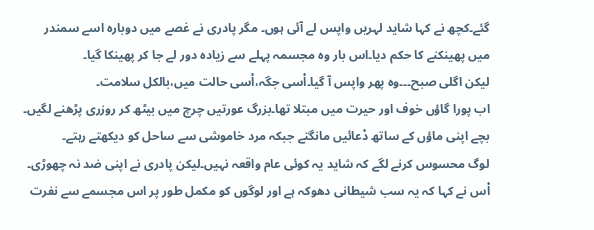گئے۔کچھ نے کہا شاید لہریں واپس لے آئی ہوں۔ مگر پادری نے غصے میں دوبارہ اسے سمندر میں پھینکنے کا حکم دیا۔اس بار وہ مجسمہ پہلے سے زیادہ دور لے جا کر پھینکا گیا۔
لیکن اگلی صبح۔۔۔وہ پھر واپس آ گیا۔اْسی جگہ،اْسی حالت میں،بالکل سلامت۔
اب پورا گاؤں خوف اور حیرت میں مبتلا تھا۔بزرگ عورتیں چرچ میں بیٹھ کر روزری پڑھنے لگیں۔ بچے اپنی ماؤں کے ساتھ دْعائیں مانگتے جبکہ مرد خاموشی سے ساحل کو دیکھتے رہتے۔
لوگ محسوس کرنے لگے کہ شاید یہ کوئی عام واقعہ نہیں۔لیکن پادری نے اپنی ضد نہ چھوڑی۔ اْس نے کہا کہ یہ سب شیطانی دھوکہ ہے اور لوگوں کو مکمل طور پر اس مجسمے سے نفرت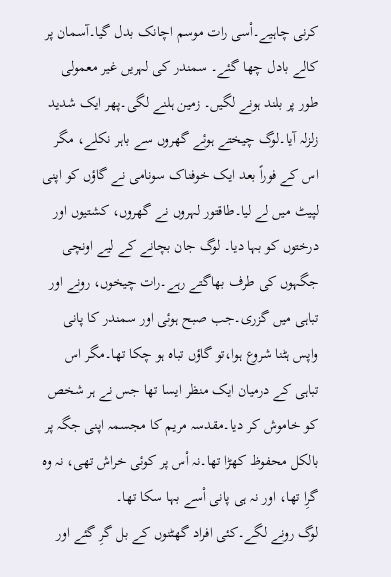کرنی چاہیے۔اْسی رات موسم اچانک بدل گیا۔آسمان پر کالے بادل چھا گئے۔ سمندر کی لہریں غیر معمولی طور پر بلند ہونے لگیں۔ زمین ہلنے لگی۔پھر ایک شدید زلزلہ آیا۔لوگ چیختے ہوئے گھروں سے باہر نکلے، مگر اس کے فوراً بعد ایک خوفناک سونامی نے گاؤں کو اپنی لپیٹ میں لے لیا۔طاقتور لہروں نے گھروں، کشتیوں اور درختوں کو بہا دیا۔ لوگ جان بچانے کے لیے اونچی جگہوں کی طرف بھاگتے رہے۔رات چیخوں، رونے اور تباہی میں گزری۔جب صبح ہوئی اور سمندر کا پانی واپس ہٹنا شروع ہوا،تو گاؤں تباہ ہو چکا تھا۔مگر اس تباہی کے درمیان ایک منظر ایسا تھا جس نے ہر شخص کو خاموش کر دیا۔مقدسہ مریم کا مجسمہ اپنی جگہ پر بالکل محفوظ کھڑا تھا۔نہ اْس پر کوئی خراش تھی، نہ وہ گرِا تھا، اور نہ ہی پانی اْسے بہا سکا تھا۔
لوگ رونے لگے۔کئی افراد گھٹنوں کے بل گرِ گئے اور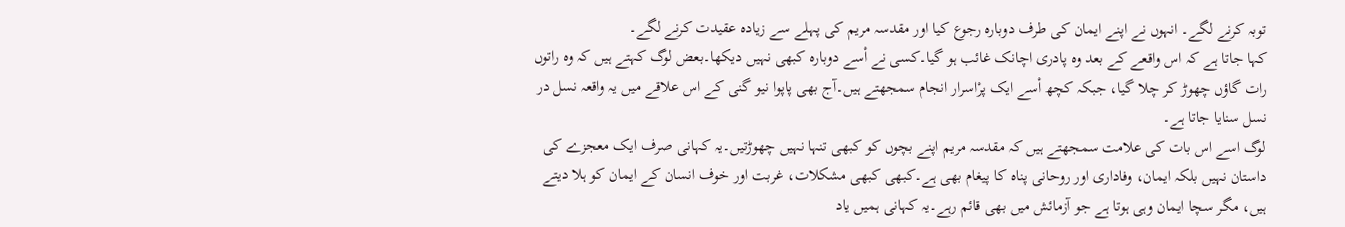توبہ کرنے لگے۔ انہوں نے اپنے ایمان کی طرف دوبارہ رجوع کیا اور مقدسہ مریم کی پہلے سے زیادہ عقیدت کرنے لگے۔
کہا جاتا ہے کہ اس واقعے کے بعد وہ پادری اچانک غائب ہو گیا۔کسی نے اْسے دوبارہ کبھی نہیں دیکھا۔بعض لوگ کہتے ہیں کہ وہ راتوں رات گاؤں چھوڑ کر چلا گیا، جبکہ کچھ اْسے ایک پرْاسرار انجام سمجھتے ہیں۔آج بھی پاپوا نیو گنی کے اس علاقے میں یہ واقعہ نسل در نسل سنایا جاتا ہے۔
لوگ اسے اس بات کی علامت سمجھتے ہیں کہ مقدسہ مریم اپنے بچوں کو کبھی تنہا نہیں چھوڑتیں۔یہ کہانی صرف ایک معجزے کی داستان نہیں بلکہ ایمان، وفاداری اور روحانی پناہ کا پیغام بھی ہے۔کبھی کبھی مشکلات، غربت اور خوف انسان کے ایمان کو ہلا دیتے ہیں، مگر سچا ایمان وہی ہوتا ہے جو آزمائش میں بھی قائم رہے۔یہ کہانی ہمیں یاد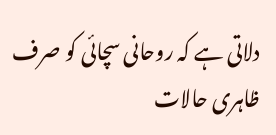دلاتی ہے کہ روحانی سچائی کو صرف ظاہری حالات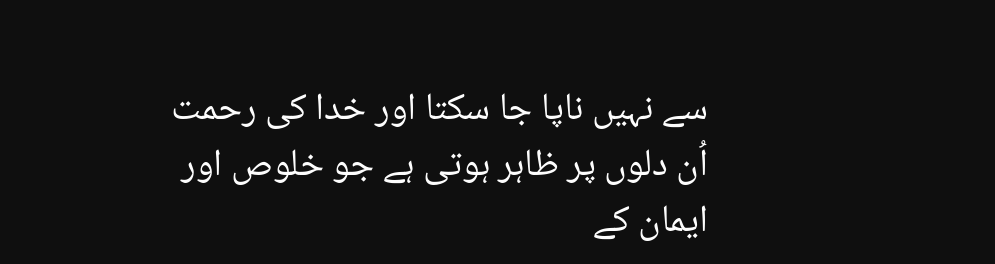سے نہیں ناپا جا سکتا اور خدا کی رحمت اُن دلوں پر ظاہر ہوتی ہے جو خلوص اور ایمان کے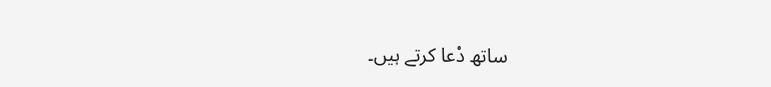ساتھ دْعا کرتے ہیں۔